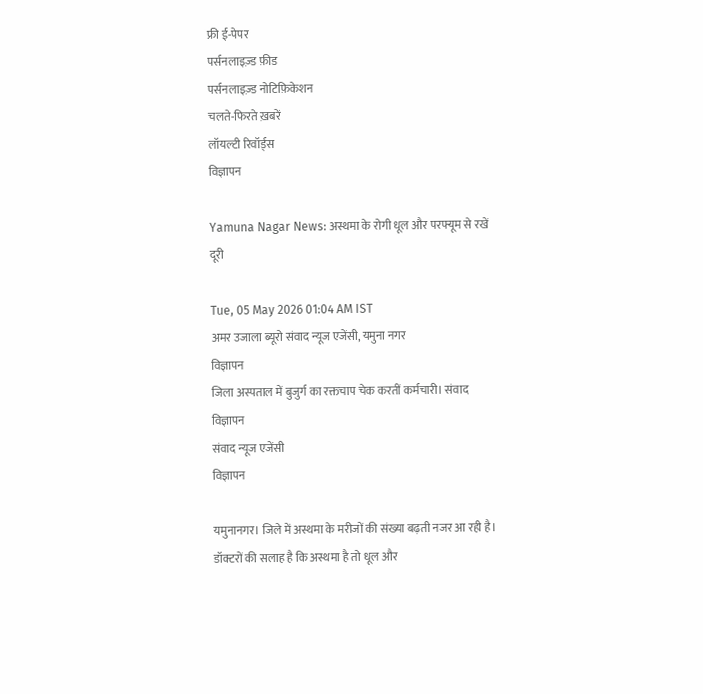फ्री ई-पेपर
पर्सनलाइज़्ड फ़ीड
पर्सनलाइज़्ड नोटिफ़िकेशन
चलते-फिरते ख़बरें
लॉयल्टी रिवॉर्ड्स
विज्ञापन

Yamuna Nagar News: अस्थमा के रोगी धूल और परफ्यूम से रखें दूरी

Tue, 05 May 2026 01:04 AM IST
अमर उजाला ब्यूरो संवाद न्यूज एजेंसी, यमुना नगर
विज्ञापन
जिला अस्पताल में बुजुर्ग का रक्तचाप चेक करतीं कर्मचारी। संवाद
विज्ञापन
संवाद न्यूज एजेंसी
विज्ञापन

यमुनानगर। जिले में अस्थमा के मरीजों की संख्या बढ़ती नजर आ रही है। डॉक्टरों की सलाह है कि अस्थमा है तो धूल और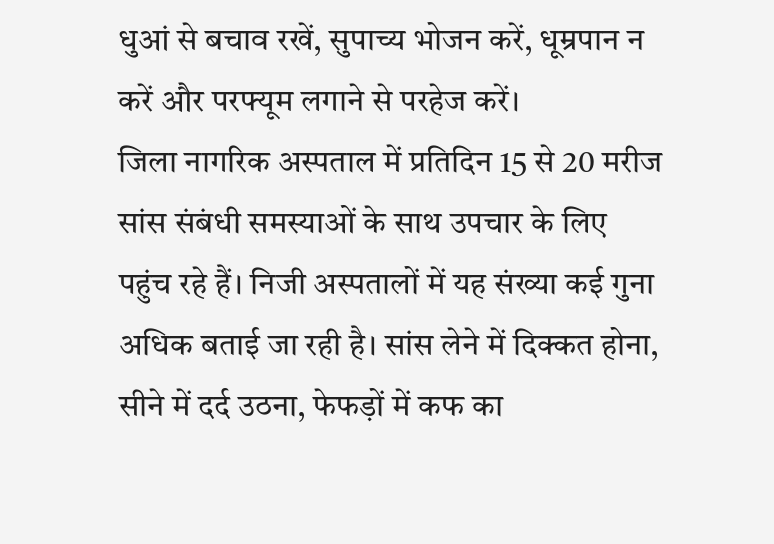धुआं से बचाव रखें, सुपाच्य भोजन करें, धूम्रपान न करें और परफ्यूम लगाने से परहेज करें।
जिला नागरिक अस्पताल में प्रतिदिन 15 से 20 मरीज सांस संबंधी समस्याओं के साथ उपचार के लिए पहुंच रहे हैं। निजी अस्पतालों में यह संख्या कई गुना अधिक बताई जा रही है। सांस लेने में दिक्कत होना, सीने में दर्द उठना, फेफड़ों में कफ का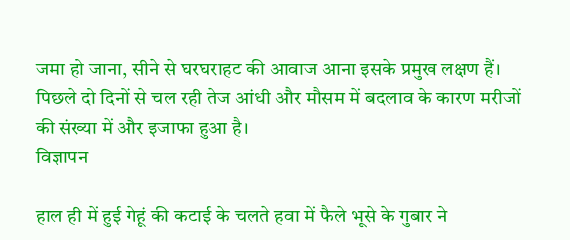जमा हो जाना, सीने से घरघराहट की आवाज आना इसके प्रमुख लक्षण हैं। पिछले दो दिनों से चल रही तेज आंधी और मौसम में बदलाव के कारण मरीजों की संख्या में और इजाफा हुआ है।
विज्ञापन

हाल ही में हुई गेहूं की कटाई के चलते हवा में फैले भूसे के गुबार ने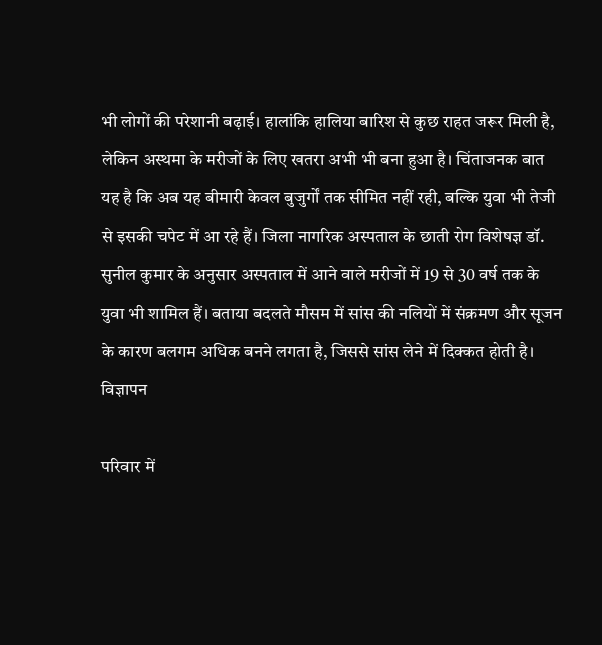भी लोगों की परेशानी बढ़ाई। हालांकि हालिया बारिश से कुछ राहत जरूर मिली है, लेकिन अस्थमा के मरीजों के लिए खतरा अभी भी बना हुआ है। चिंताजनक बात यह है कि अब यह बीमारी केवल बुजुर्गों तक सीमित नहीं रही, बल्कि युवा भी तेजी से इसकी चपेट में आ रहे हैं। जिला नागरिक अस्पताल के छाती रोग विशेषज्ञ डॉ. सुनील कुमार के अनुसार अस्पताल में आने वाले मरीजों में 19 से 30 वर्ष तक के युवा भी शामिल हैं। बताया बदलते मौसम में सांस की नलियों में संक्रमण और सूजन के कारण बलगम अधिक बनने लगता है, जिससे सांस लेने में दिक्कत होती है।
विज्ञापन

परिवार में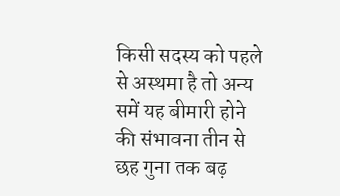किसी सदस्य को पहले से अस्थमा है तो अन्य समें यह बीमारी होने की संभावना तीन से छह गुना तक बढ़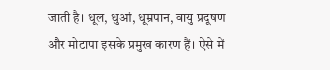जाती है। धूल, धुआं, धूम्रपान, वायु प्रदूषण और मोटापा इसके प्रमुख कारण हैं। ऐसे में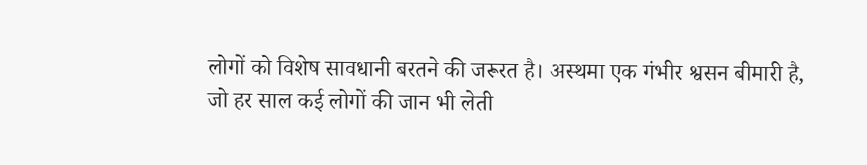लोगों को विशेष सावधानी बरतने की जरूरत है। अस्थमा एक गंभीर श्वसन बीमारी है, जो हर साल कई लोगों की जान भी लेती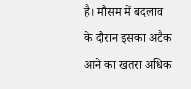है। मौसम में बदलाव के दौरान इसका अटैक आने का खतरा अधिक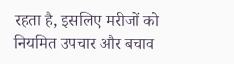रहता है, इसलिए मरीजों को नियमित उपचार और बचाव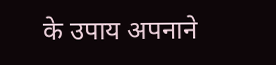के उपाय अपनाने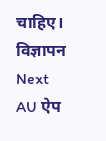चाहिए।
विज्ञापन
Next
AU ऐप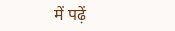में पढ़ें